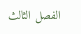الفصل الثالث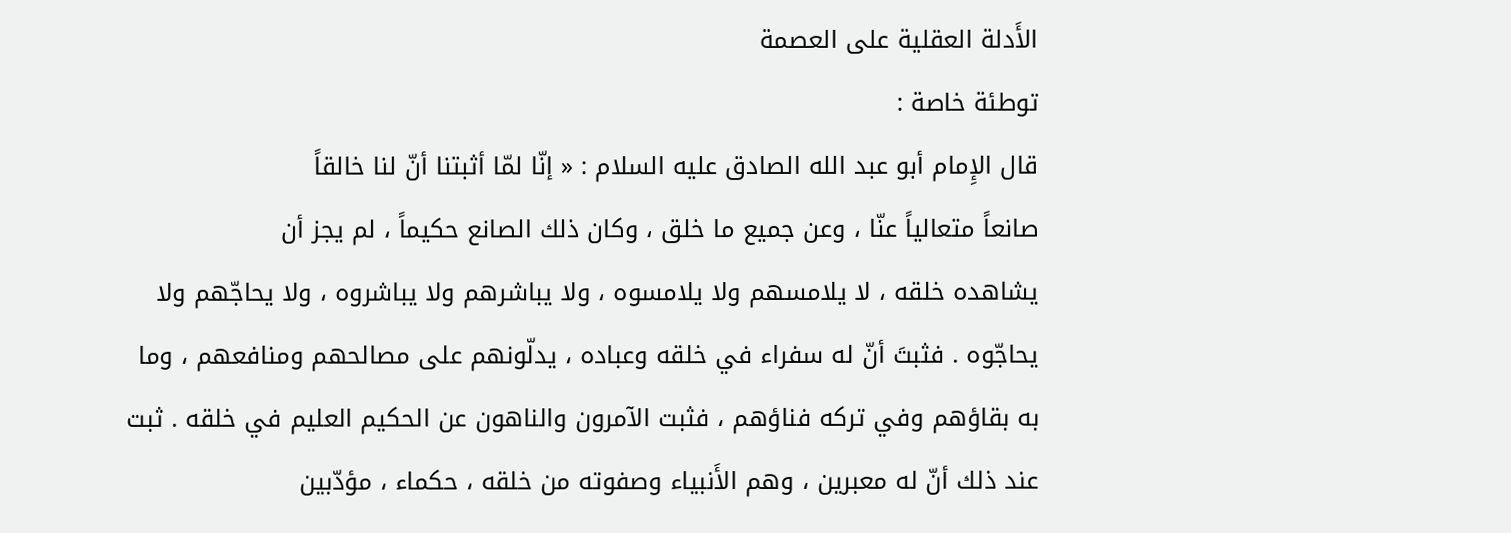الأَدلة العقلية على العصمة
توطئة خاصة :
قال الإِمام أبو عبد الله الصادق عليه السلام : « إنّا لمّا أثبتنا أنّ لنا خالقاً
صانعاً متعالياً عنّا ، وعن جميع ما خلق ، وكان ذلك الصانع حكيماً ، لم يجز أن
يشاهده خلقه ، لا يلامسهم ولا يلامسوه ، ولا يباشرهم ولا يباشروه ، ولا يحاجّهم ولا
يحاجّوه . فثبتَ أنّ له سفراء في خلقه وعباده ، يدلّونهم على مصالحهم ومنافعهم ، وما
به بقاؤهم وفي تركه فناؤهم ، فثبت الآمرون والناهون عن الحكيم العليم في خلقه . ثبت
عند ذلك أنّ له معبرين ، وهم الأَنبياء وصفوته من خلقه ، حكماء ، مؤدّبين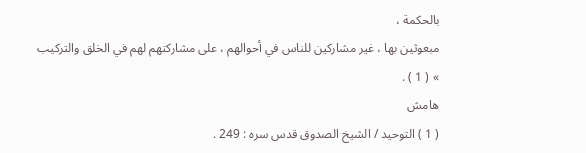بالحكمة ،
مبعوثين بها ، غير مشاركين للناس في أحوالهم ، على مشاركتهم لهم في الخلق والتركيب
» ( 1 ) .
هامش
( 1 ) التوحيد / الشيخ الصدوق قدس سره : 249 .